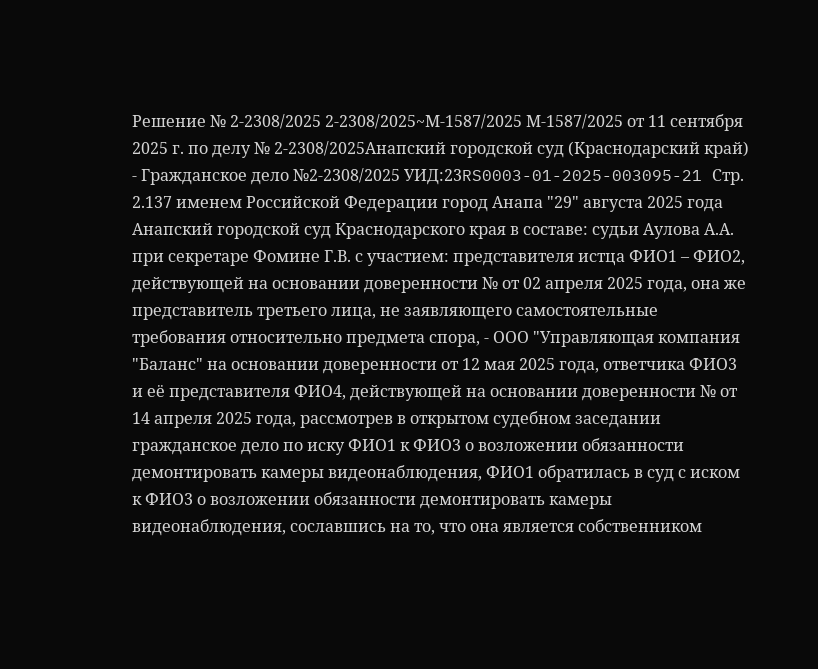Решение № 2-2308/2025 2-2308/2025~М-1587/2025 М-1587/2025 от 11 сентября 2025 г. по делу № 2-2308/2025Анапский городской суд (Краснодарский край) - Гражданское дело №2-2308/2025 УИД:23RS0003-01-2025-003095-21 Стр. 2.137 именем Российской Федерации город Анапа "29" августа 2025 года Анапский городской суд Краснодарского края в составе: судьи Аулова А.А. при секретаре Фомине Г.В. с участием: представителя истца ФИО1 – ФИО2, действующей на основании доверенности № от 02 апреля 2025 года, она же представитель третьего лица, не заявляющего самостоятельные требования относительно предмета спора, - ООО "Управляющая компания "Баланс" на основании доверенности от 12 мая 2025 года, ответчика ФИО3 и её представителя ФИО4, действующей на основании доверенности № от 14 апреля 2025 года, рассмотрев в открытом судебном заседании гражданское дело по иску ФИО1 к ФИО3 о возложении обязанности демонтировать камеры видеонаблюдения, ФИО1 обратилась в суд с иском к ФИО3 о возложении обязанности демонтировать камеры видеонаблюдения, сославшись на то, что она является собственником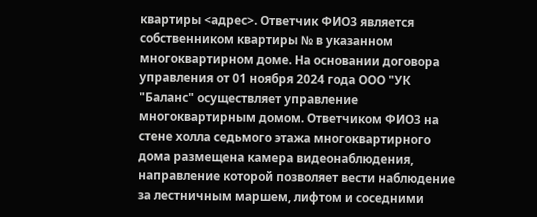квартиры <адрес>. Ответчик ФИО3 является собственником квартиры № в указанном многоквартирном доме. На основании договора управления от 01 ноября 2024 года ООО "УК "Баланс" осуществляет управление многоквартирным домом. Ответчиком ФИО3 на стене холла седьмого этажа многоквартирного дома размещена камера видеонаблюдения, направление которой позволяет вести наблюдение за лестничным маршем, лифтом и соседними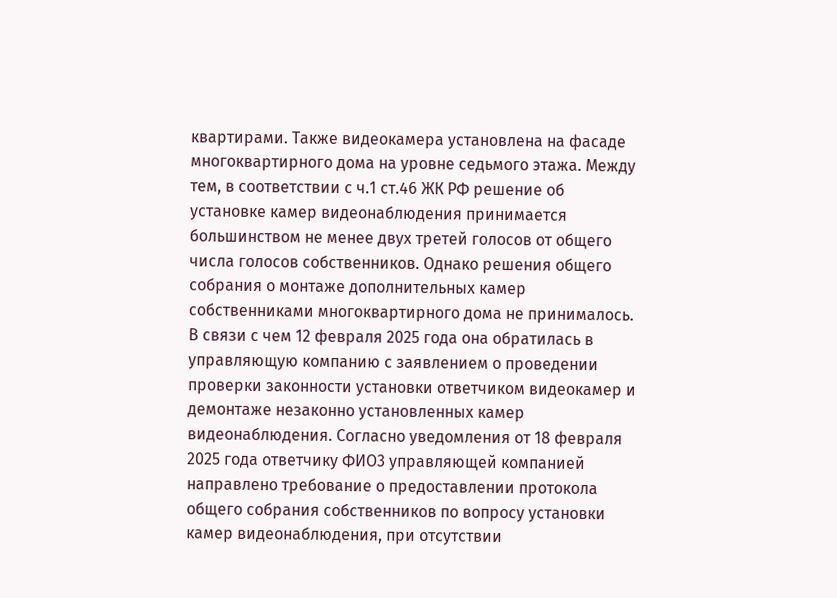квартирами. Также видеокамера установлена на фасаде многоквартирного дома на уровне седьмого этажа. Между тем, в соответствии с ч.1 ст.46 ЖК РФ решение об установке камер видеонаблюдения принимается большинством не менее двух третей голосов от общего числа голосов собственников. Однако решения общего собрания о монтаже дополнительных камер собственниками многоквартирного дома не принималось. В связи с чем 12 февраля 2025 года она обратилась в управляющую компанию с заявлением о проведении проверки законности установки ответчиком видеокамер и демонтаже незаконно установленных камер видеонаблюдения. Согласно уведомления от 18 февраля 2025 года ответчику ФИО3 управляющей компанией направлено требование о предоставлении протокола общего собрания собственников по вопросу установки камер видеонаблюдения, при отсутствии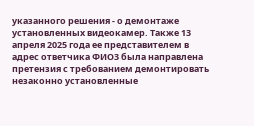указанного решения - о демонтаже установленных видеокамер. Также 13 апреля 2025 года ее представителем в адрес ответчика ФИО3 была направлена претензия с требованием демонтировать незаконно установленные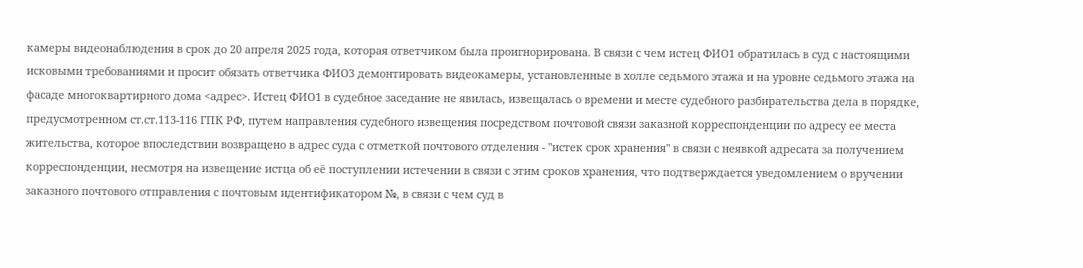камеры видеонаблюдения в срок до 20 апреля 2025 года, которая ответчиком была проигнорирована. В связи с чем истец ФИО1 обратилась в суд с настоящими исковыми требованиями и просит обязать ответчика ФИО3 демонтировать видеокамеры, установленные в холле седьмого этажа и на уровне седьмого этажа на фасаде многоквартирного дома <адрес>. Истец ФИО1 в судебное заседание не явилась, извещалась о времени и месте судебного разбирательства дела в порядке, предусмотренном ст.ст.113-116 ГПК РФ, путем направления судебного извещения посредством почтовой связи заказной корреспонденции по адресу ее места жительства, которое впоследствии возвращено в адрес суда с отметкой почтового отделения - "истек срок хранения" в связи с неявкой адресата за получением корреспонденции, несмотря на извещение истца об её поступлении истечении в связи с этим сроков хранения, что подтверждается уведомлением о вручении заказного почтового отправления с почтовым идентификатором №, в связи с чем суд в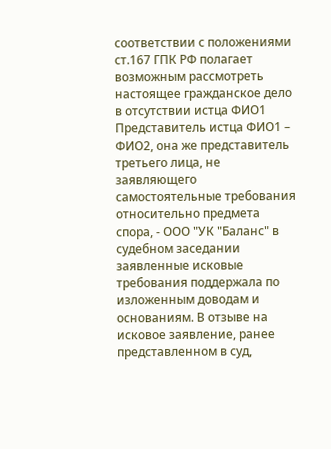соответствии с положениями ст.167 ГПК РФ полагает возможным рассмотреть настоящее гражданское дело в отсутствии истца ФИО1 Представитель истца ФИО1 – ФИО2, она же представитель третьего лица, не заявляющего самостоятельные требования относительно предмета спора, - ООО "УК "Баланс" в судебном заседании заявленные исковые требования поддержала по изложенным доводам и основаниям. В отзыве на исковое заявление, ранее представленном в суд,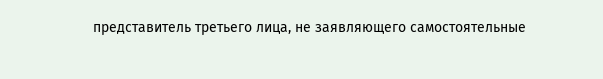представитель третьего лица, не заявляющего самостоятельные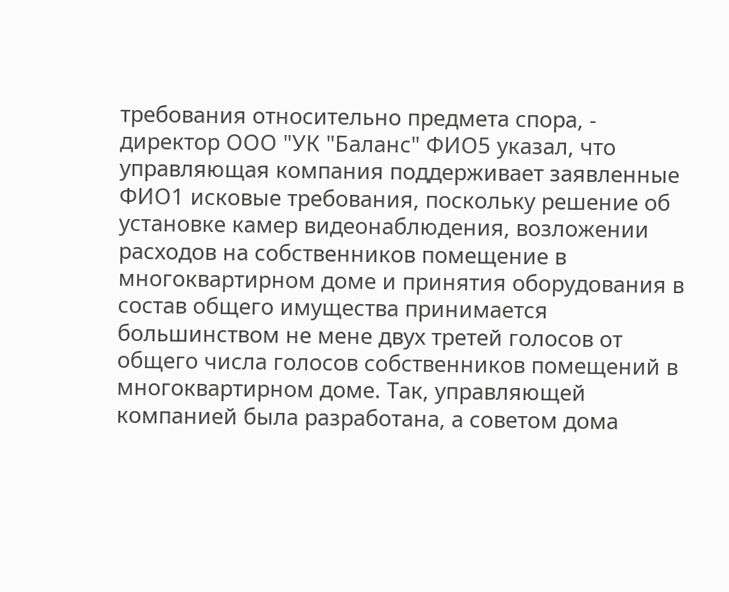требования относительно предмета спора, - директор ООО "УК "Баланс" ФИО5 указал, что управляющая компания поддерживает заявленные ФИО1 исковые требования, поскольку решение об установке камер видеонаблюдения, возложении расходов на собственников помещение в многоквартирном доме и принятия оборудования в состав общего имущества принимается большинством не мене двух третей голосов от общего числа голосов собственников помещений в многоквартирном доме. Так, управляющей компанией была разработана, а советом дома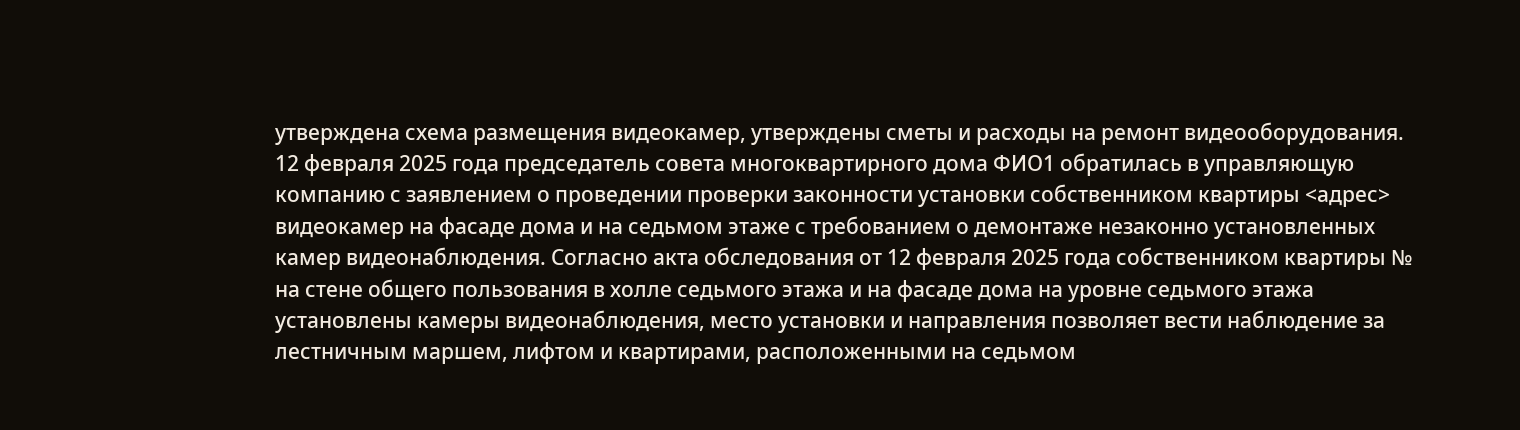утверждена схема размещения видеокамер, утверждены сметы и расходы на ремонт видеооборудования. 12 февраля 2025 года председатель совета многоквартирного дома ФИО1 обратилась в управляющую компанию с заявлением о проведении проверки законности установки собственником квартиры <адрес> видеокамер на фасаде дома и на седьмом этаже с требованием о демонтаже незаконно установленных камер видеонаблюдения. Согласно акта обследования от 12 февраля 2025 года собственником квартиры № на стене общего пользования в холле седьмого этажа и на фасаде дома на уровне седьмого этажа установлены камеры видеонаблюдения, место установки и направления позволяет вести наблюдение за лестничным маршем, лифтом и квартирами, расположенными на седьмом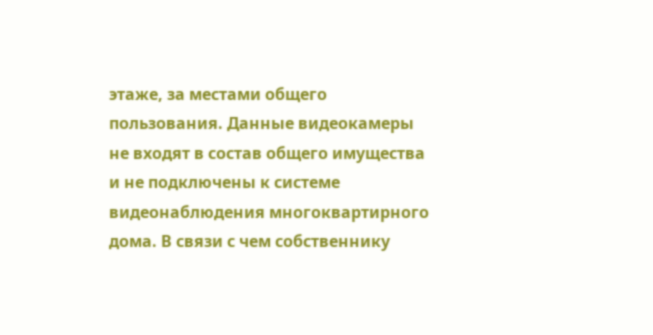этаже, за местами общего пользования. Данные видеокамеры не входят в состав общего имущества и не подключены к системе видеонаблюдения многоквартирного дома. В связи с чем собственнику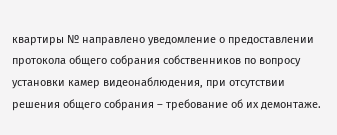квартиры № направлено уведомление о предоставлении протокола общего собрания собственников по вопросу установки камер видеонаблюдения, при отсутствии решения общего собрания – требование об их демонтаже.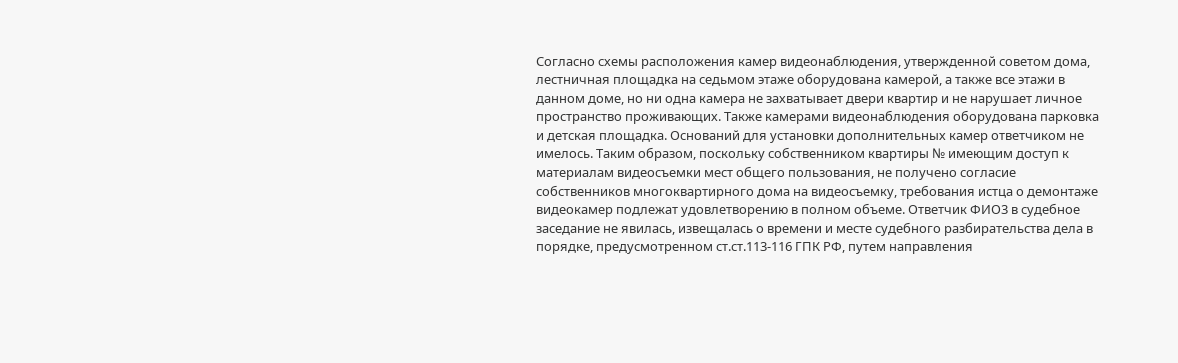Согласно схемы расположения камер видеонаблюдения, утвержденной советом дома, лестничная площадка на седьмом этаже оборудована камерой, а также все этажи в данном доме, но ни одна камера не захватывает двери квартир и не нарушает личное пространство проживающих. Также камерами видеонаблюдения оборудована парковка и детская площадка. Оснований для установки дополнительных камер ответчиком не имелось. Таким образом, поскольку собственником квартиры № имеющим доступ к материалам видеосъемки мест общего пользования, не получено согласие собственников многоквартирного дома на видеосъемку, требования истца о демонтаже видеокамер подлежат удовлетворению в полном объеме. Ответчик ФИО3 в судебное заседание не явилась, извещалась о времени и месте судебного разбирательства дела в порядке, предусмотренном ст.ст.113-116 ГПК РФ, путем направления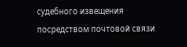судебного извещения посредством почтовой связи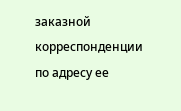заказной корреспонденции по адресу ее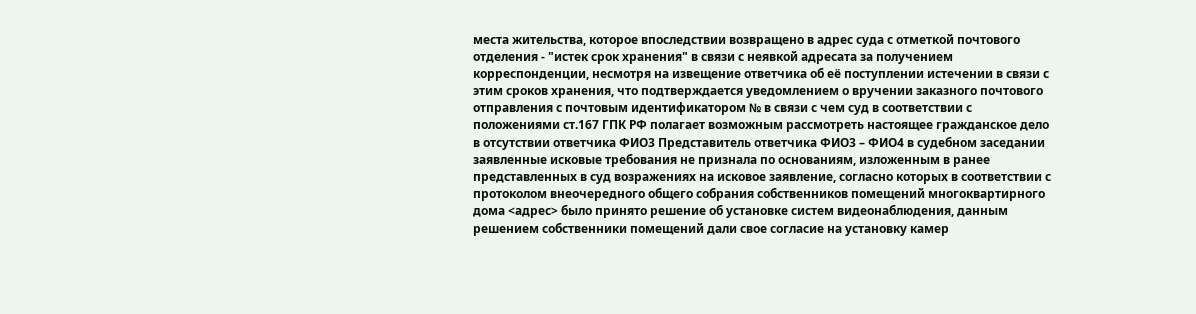места жительства, которое впоследствии возвращено в адрес суда с отметкой почтового отделения - "истек срок хранения" в связи с неявкой адресата за получением корреспонденции, несмотря на извещение ответчика об её поступлении истечении в связи с этим сроков хранения, что подтверждается уведомлением о вручении заказного почтового отправления с почтовым идентификатором № в связи с чем суд в соответствии с положениями ст.167 ГПК РФ полагает возможным рассмотреть настоящее гражданское дело в отсутствии ответчика ФИО3 Представитель ответчика ФИО3 – ФИО4 в судебном заседании заявленные исковые требования не признала по основаниям, изложенным в ранее представленных в суд возражениях на исковое заявление, согласно которых в соответствии с протоколом внеочередного общего собрания собственников помещений многоквартирного дома <адрес> было принято решение об установке систем видеонаблюдения, данным решением собственники помещений дали свое согласие на установку камер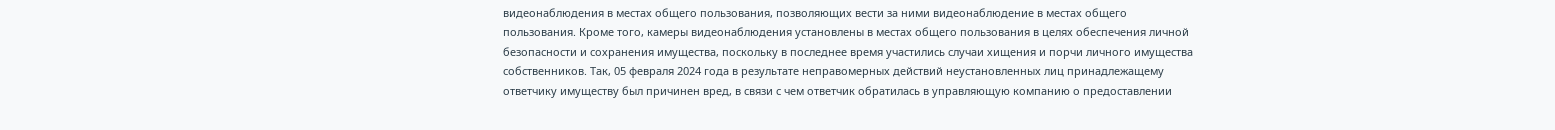видеонаблюдения в местах общего пользования, позволяющих вести за ними видеонаблюдение в местах общего пользования. Кроме того, камеры видеонаблюдения установлены в местах общего пользования в целях обеспечения личной безопасности и сохранения имущества, поскольку в последнее время участились случаи хищения и порчи личного имущества собственников. Так, 05 февраля 2024 года в результате неправомерных действий неустановленных лиц принадлежащему ответчику имуществу был причинен вред, в связи с чем ответчик обратилась в управляющую компанию о предоставлении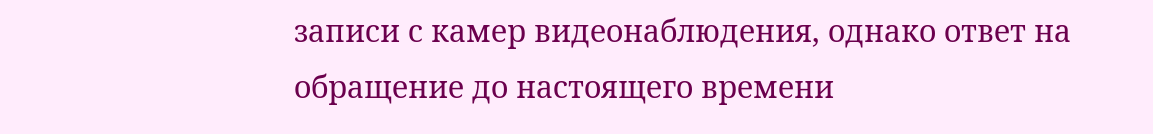записи с камер видеонаблюдения, однако ответ на обращение до настоящего времени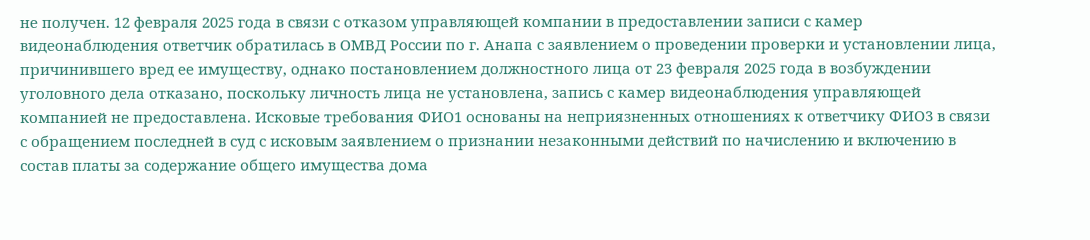не получен. 12 февраля 2025 года в связи с отказом управляющей компании в предоставлении записи с камер видеонаблюдения ответчик обратилась в ОМВД России по г. Анапа с заявлением о проведении проверки и установлении лица, причинившего вред ее имуществу, однако постановлением должностного лица от 23 февраля 2025 года в возбуждении уголовного дела отказано, поскольку личность лица не установлена, запись с камер видеонаблюдения управляющей компанией не предоставлена. Исковые требования ФИО1 основаны на неприязненных отношениях к ответчику ФИО3 в связи с обращением последней в суд с исковым заявлением о признании незаконными действий по начислению и включению в состав платы за содержание общего имущества дома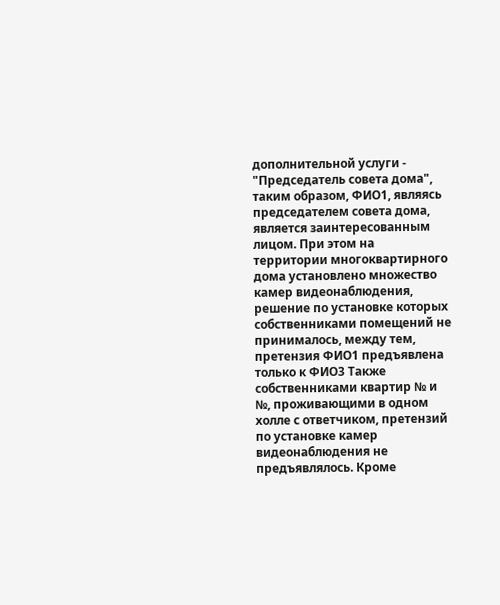дополнительной услуги - "Председатель совета дома", таким образом, ФИО1, являясь председателем совета дома, является заинтересованным лицом. При этом на территории многоквартирного дома установлено множество камер видеонаблюдения, решение по установке которых собственниками помещений не принималось, между тем, претензия ФИО1 предъявлена только к ФИО3 Также собственниками квартир № и №, проживающими в одном холле с ответчиком, претензий по установке камер видеонаблюдения не предъявлялось. Кроме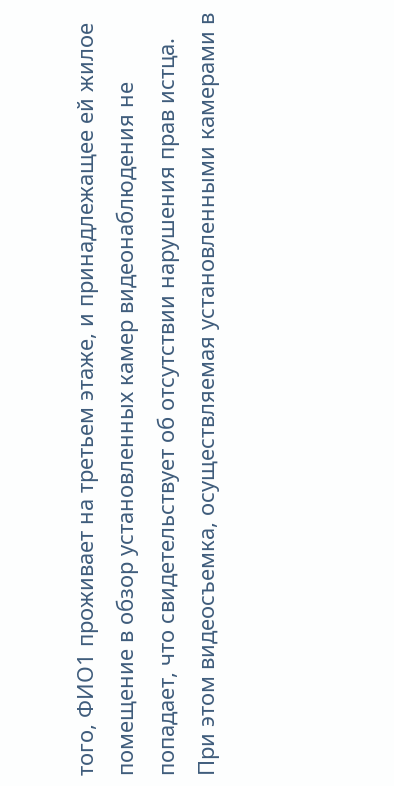того, ФИО1 проживает на третьем этаже, и принадлежащее ей жилое помещение в обзор установленных камер видеонаблюдения не попадает, что свидетельствует об отсутствии нарушения прав истца. При этом видеосъемка, осуществляемая установленными камерами в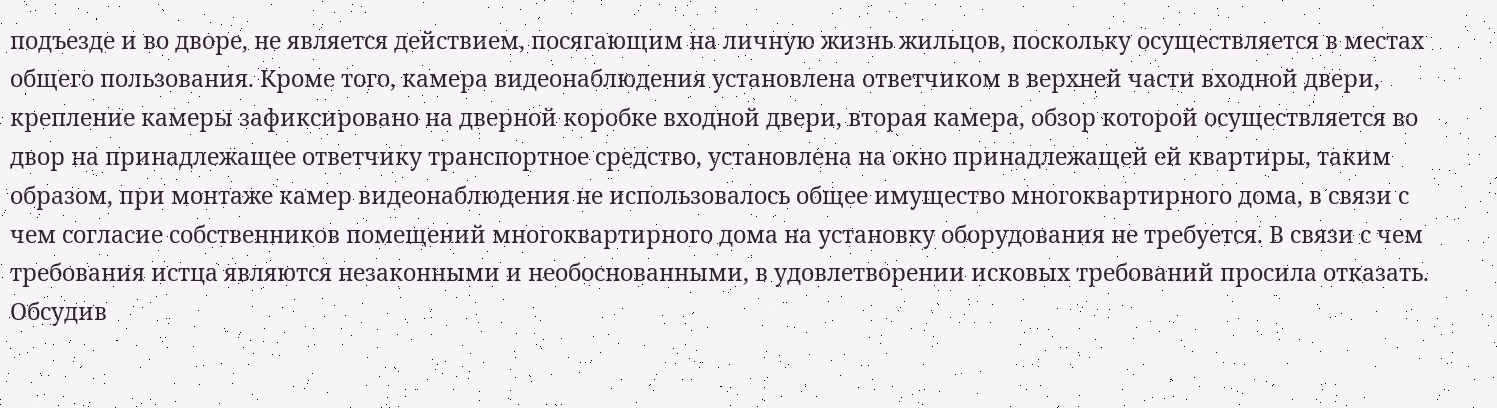подъезде и во дворе, не является действием, посягающим на личную жизнь жильцов, поскольку осуществляется в местах общего пользования. Кроме того, камера видеонаблюдения установлена ответчиком в верхней части входной двери, крепление камеры зафиксировано на дверной коробке входной двери, вторая камера, обзор которой осуществляется во двор на принадлежащее ответчику транспортное средство, установлена на окно принадлежащей ей квартиры, таким образом, при монтаже камер видеонаблюдения не использовалось общее имущество многоквартирного дома, в связи с чем согласие собственников помещений многоквартирного дома на установку оборудования не требуется. В связи с чем требования истца являются незаконными и необоснованными, в удовлетворении исковых требований просила отказать. Обсудив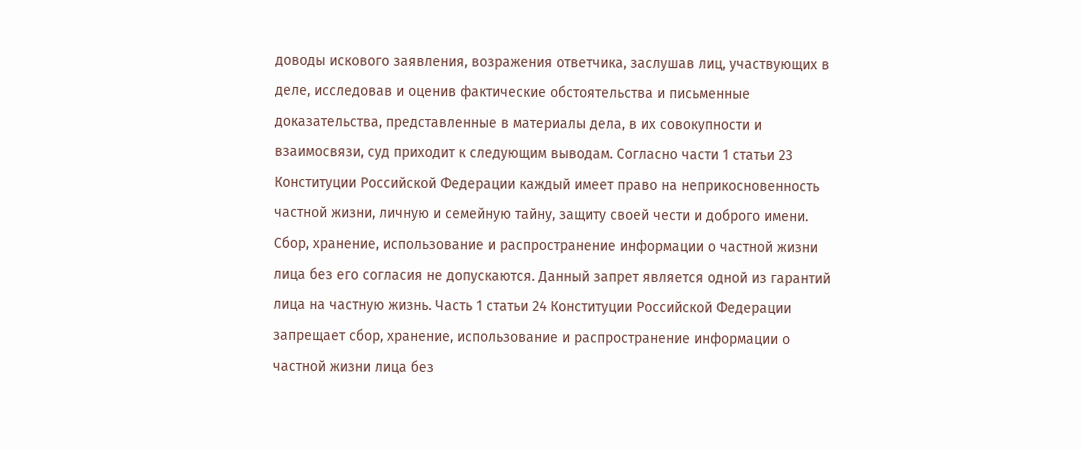доводы искового заявления, возражения ответчика, заслушав лиц, участвующих в деле, исследовав и оценив фактические обстоятельства и письменные доказательства, представленные в материалы дела, в их совокупности и взаимосвязи, суд приходит к следующим выводам. Согласно части 1 статьи 23 Конституции Российской Федерации каждый имеет право на неприкосновенность частной жизни, личную и семейную тайну, защиту своей чести и доброго имени. Сбор, хранение, использование и распространение информации о частной жизни лица без его согласия не допускаются. Данный запрет является одной из гарантий лица на частную жизнь. Часть 1 статьи 24 Конституции Российской Федерации запрещает сбор, хранение, использование и распространение информации о частной жизни лица без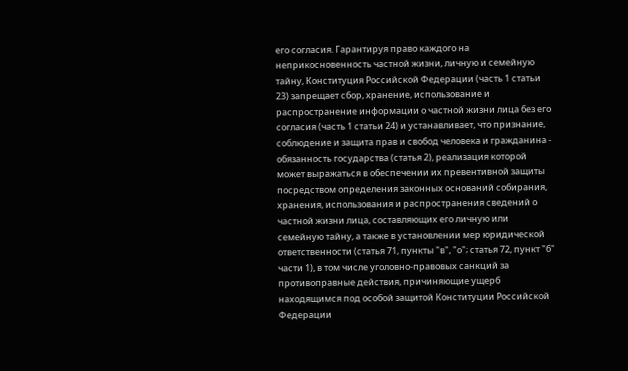его согласия. Гарантируя право каждого на неприкосновенность частной жизни, личную и семейную тайну, Конституция Российской Федерации (часть 1 статьи 23) запрещает сбор, хранение, использование и распространение информации о частной жизни лица без его согласия (часть 1 статьи 24) и устанавливает, что признание, соблюдение и защита прав и свобод человека и гражданина - обязанность государства (статья 2), реализация которой может выражаться в обеспечении их превентивной защиты посредством определения законных оснований собирания, хранения, использования и распространения сведений о частной жизни лица, составляющих его личную или семейную тайну, а также в установлении мер юридической ответственности (статья 71, пункты "в", "о"; статья 72, пункт "б" части 1), в том числе уголовно-правовых санкций за противоправные действия, причиняющие ущерб находящимся под особой защитой Конституции Российской Федерации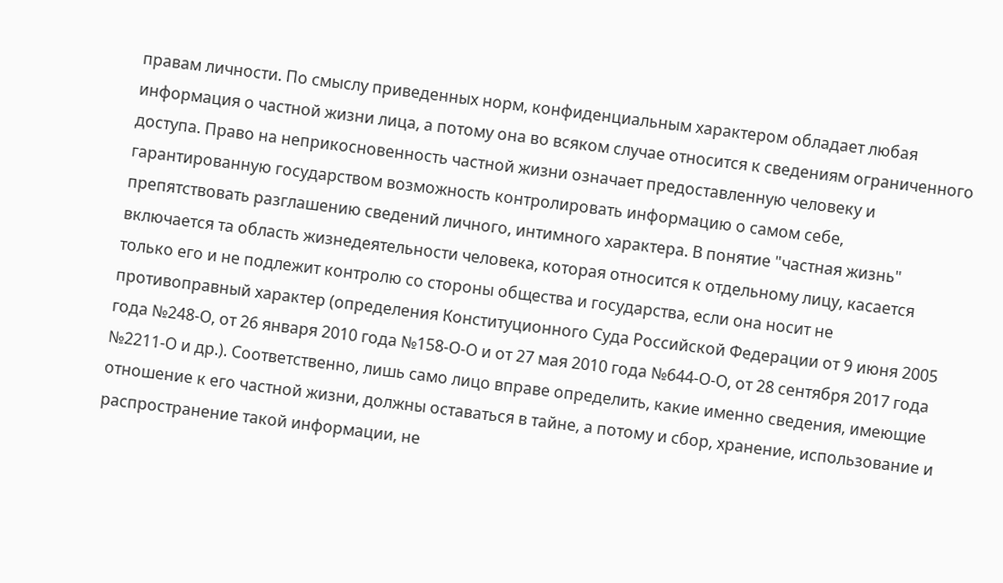правам личности. По смыслу приведенных норм, конфиденциальным характером обладает любая информация о частной жизни лица, а потому она во всяком случае относится к сведениям ограниченного доступа. Право на неприкосновенность частной жизни означает предоставленную человеку и гарантированную государством возможность контролировать информацию о самом себе, препятствовать разглашению сведений личного, интимного характера. В понятие "частная жизнь" включается та область жизнедеятельности человека, которая относится к отдельному лицу, касается только его и не подлежит контролю со стороны общества и государства, если она носит не противоправный характер (определения Конституционного Суда Российской Федерации от 9 июня 2005 года №248-О, от 26 января 2010 года №158-О-О и от 27 мая 2010 года №644-О-О, от 28 сентября 2017 года №2211-О и др.). Соответственно, лишь само лицо вправе определить, какие именно сведения, имеющие отношение к его частной жизни, должны оставаться в тайне, а потому и сбор, хранение, использование и распространение такой информации, не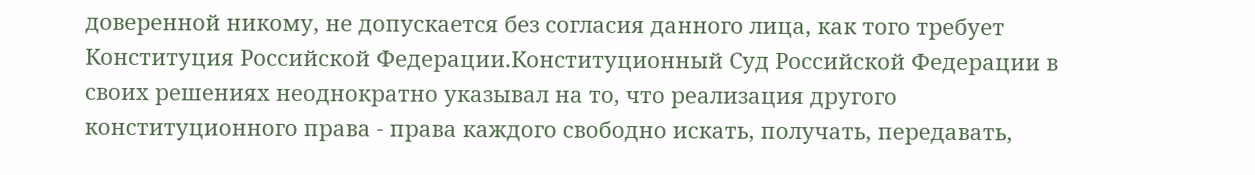доверенной никому, не допускается без согласия данного лица, как того требует Конституция Российской Федерации.Конституционный Суд Российской Федерации в своих решениях неоднократно указывал на то, что реализация другого конституционного права - права каждого свободно искать, получать, передавать,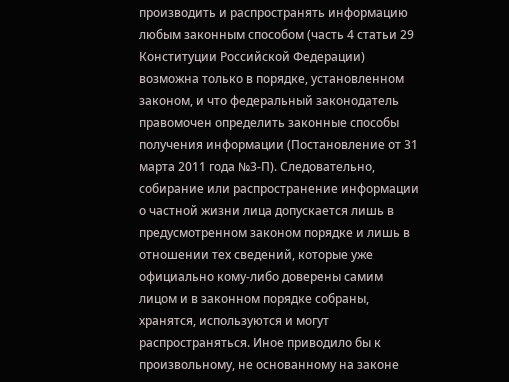производить и распространять информацию любым законным способом (часть 4 статьи 29 Конституции Российской Федерации) возможна только в порядке, установленном законом, и что федеральный законодатель правомочен определить законные способы получения информации (Постановление от 31 марта 2011 года №3-П). Следовательно, собирание или распространение информации о частной жизни лица допускается лишь в предусмотренном законом порядке и лишь в отношении тех сведений, которые уже официально кому-либо доверены самим лицом и в законном порядке собраны, хранятся, используются и могут распространяться. Иное приводило бы к произвольному, не основанному на законе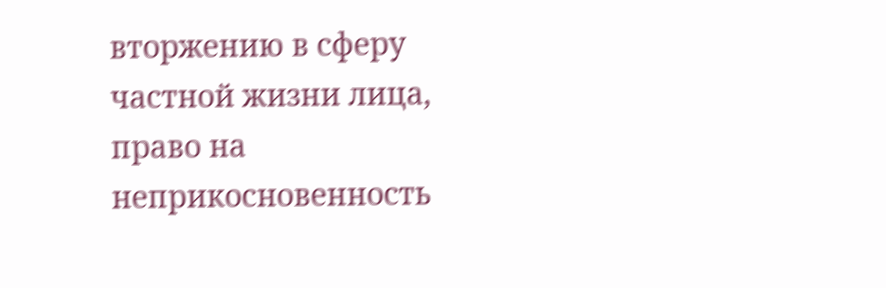вторжению в сферу частной жизни лица, право на неприкосновенность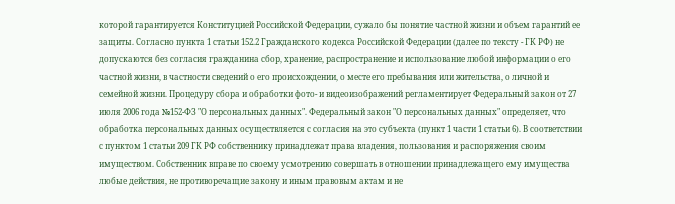которой гарантируется Конституцией Российской Федерации, сужало бы понятие частной жизни и объем гарантий ее защиты. Согласно пункта 1 статьи 152.2 Гражданского кодекса Российской Федерации (далее по тексту - ГК РФ) не допускаются без согласия гражданина сбор, хранение, распространение и использование любой информации о его частной жизни, в частности сведений о его происхождении, о месте его пребывания или жительства, о личной и семейной жизни. Процедуру сбора и обработки фото- и видеоизображений регламентирует Федеральный закон от 27 июля 2006 года №152-ФЗ "О персональных данных". Федеральный закон "О персональных данных" определяет, что обработка персональных данных осуществляется с согласия на это субъекта (пункт 1 части 1 статьи 6). В соответствии с пунктом 1 статьи 209 ГК РФ собственнику принадлежат права владения, пользования и распоряжения своим имуществом. Собственник вправе по своему усмотрению совершать в отношении принадлежащего ему имущества любые действия, не противоречащие закону и иным правовым актам и не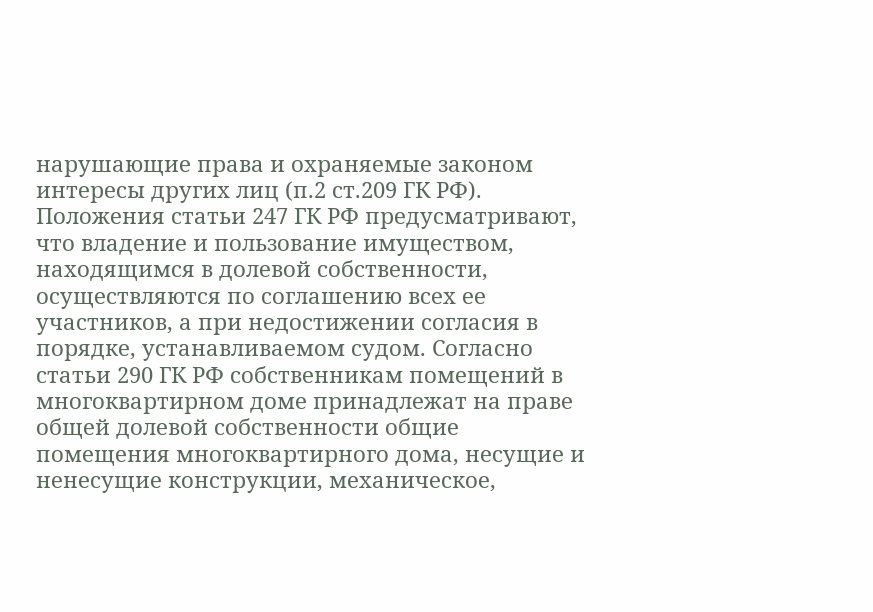нарушающие права и охраняемые законом интересы других лиц (п.2 ст.209 ГК РФ). Положения статьи 247 ГК РФ предусматривают, что владение и пользование имуществом, находящимся в долевой собственности, осуществляются по соглашению всех ее участников, а при недостижении согласия в порядке, устанавливаемом судом. Согласно статьи 290 ГК РФ собственникам помещений в многоквартирном доме принадлежат на праве общей долевой собственности общие помещения многоквартирного дома, несущие и ненесущие конструкции, механическое,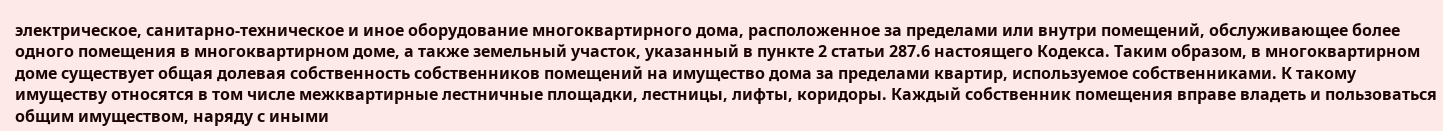электрическое, санитарно-техническое и иное оборудование многоквартирного дома, расположенное за пределами или внутри помещений, обслуживающее более одного помещения в многоквартирном доме, а также земельный участок, указанный в пункте 2 статьи 287.6 настоящего Кодекса. Таким образом, в многоквартирном доме существует общая долевая собственность собственников помещений на имущество дома за пределами квартир, используемое собственниками. К такому имуществу относятся в том числе межквартирные лестничные площадки, лестницы, лифты, коридоры. Каждый собственник помещения вправе владеть и пользоваться общим имуществом, наряду с иными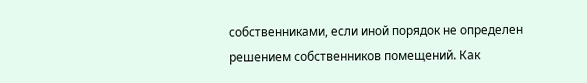собственниками, если иной порядок не определен решением собственников помещений. Как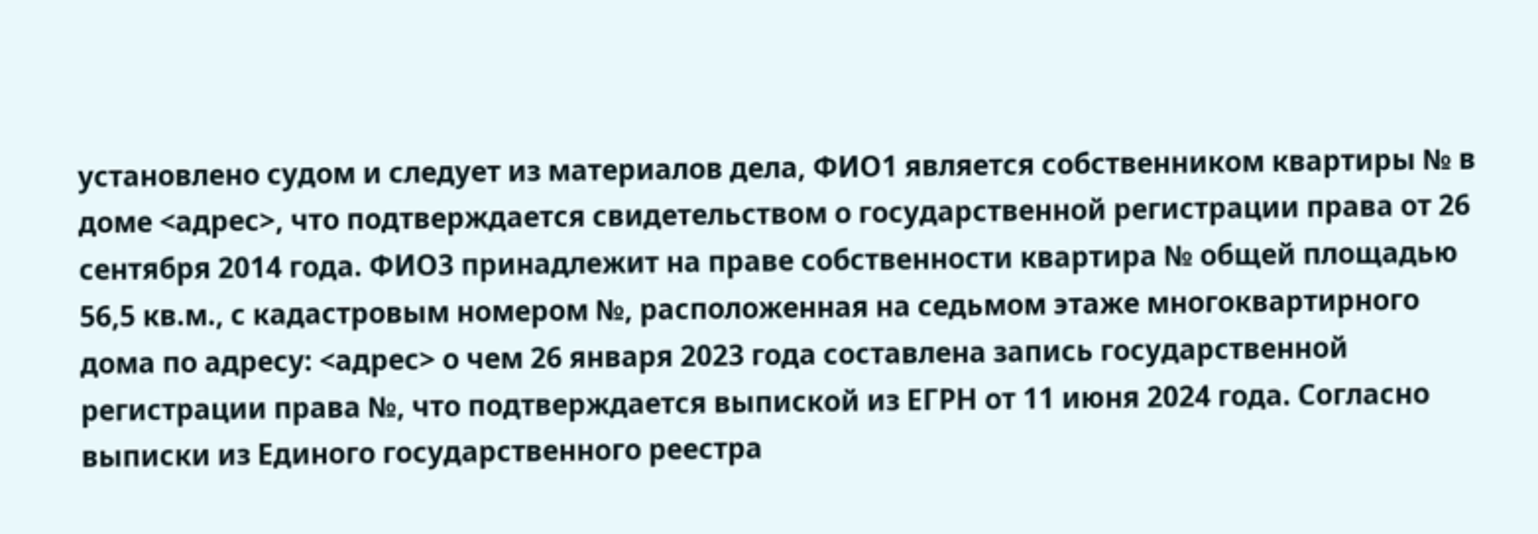установлено судом и следует из материалов дела, ФИО1 является собственником квартиры № в доме <адрес>, что подтверждается свидетельством о государственной регистрации права от 26 сентября 2014 года. ФИО3 принадлежит на праве собственности квартира № общей площадью 56,5 кв.м., с кадастровым номером №, расположенная на седьмом этаже многоквартирного дома по адресу: <адрес> о чем 26 января 2023 года составлена запись государственной регистрации права №, что подтверждается выпиской из ЕГРН от 11 июня 2024 года. Согласно выписки из Единого государственного реестра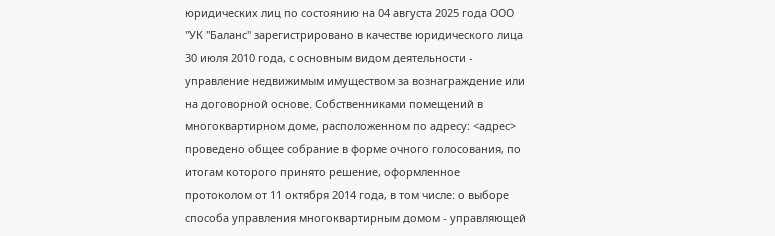юридических лиц по состоянию на 04 августа 2025 года ООО "УК "Баланс" зарегистрировано в качестве юридического лица 30 июля 2010 года, с основным видом деятельности - управление недвижимым имуществом за вознаграждение или на договорной основе. Собственниками помещений в многоквартирном доме, расположенном по адресу: <адрес> проведено общее собрание в форме очного голосования, по итогам которого принято решение, оформленное протоколом от 11 октября 2014 года, в том числе: о выборе способа управления многоквартирным домом - управляющей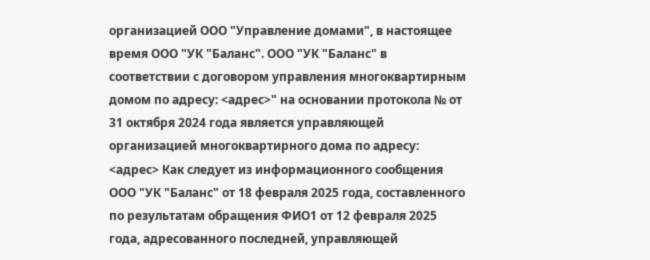организацией ООО "Управление домами", в настоящее время ООО "УК "Баланс". ООО "УК "Баланс" в соответствии с договором управления многоквартирным домом по адресу: <адрес>" на основании протокола № от 31 октября 2024 года является управляющей организацией многоквартирного дома по адресу: <адрес> Как следует из информационного сообщения ООО "УК "Баланс" от 18 февраля 2025 года, составленного по результатам обращения ФИО1 от 12 февраля 2025 года, адресованного последней, управляющей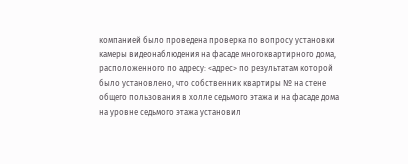компанией было проведена проверка по вопросу установки камеры видеонаблюдения на фасаде многоквартирного дома, расположенного по адресу: <адрес> по результатам которой было установлено, что собственник квартиры № на стене общего пользования в холле седьмого этажа и на фасаде дома на уровне седьмого этажа установил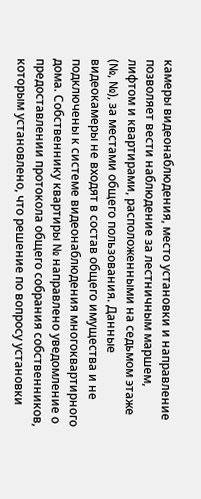камеры видеонаблюдения, место установки и направление позволяет вести наблюдение за лестничным маршем, лифтом и квартирами, расположенными на седьмом этаже (№, №), за местами общего пользования. Данные видеокамеры не входят в состав общего имущества и не подключены к системе видеонаблюдения многоквартирного дома. Собственнику квартиры № направлено уведомление о предоставлении протокола общего собрания собственников, которым установлено, что решение по вопросу установки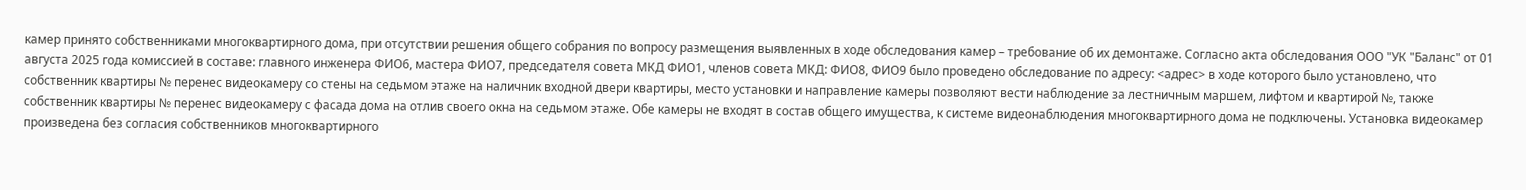камер принято собственниками многоквартирного дома, при отсутствии решения общего собрания по вопросу размещения выявленных в ходе обследования камер – требование об их демонтаже. Согласно акта обследования ООО "УК "Баланс" от 01 августа 2025 года комиссией в составе: главного инженера ФИО6, мастера ФИО7, председателя совета МКД ФИО1, членов совета МКД: ФИО8, ФИО9 было проведено обследование по адресу: <адрес> в ходе которого было установлено, что собственник квартиры № перенес видеокамеру со стены на седьмом этаже на наличник входной двери квартиры, место установки и направление камеры позволяют вести наблюдение за лестничным маршем, лифтом и квартирой №, также собственник квартиры № перенес видеокамеру с фасада дома на отлив своего окна на седьмом этаже. Обе камеры не входят в состав общего имущества, к системе видеонаблюдения многоквартирного дома не подключены. Установка видеокамер произведена без согласия собственников многоквартирного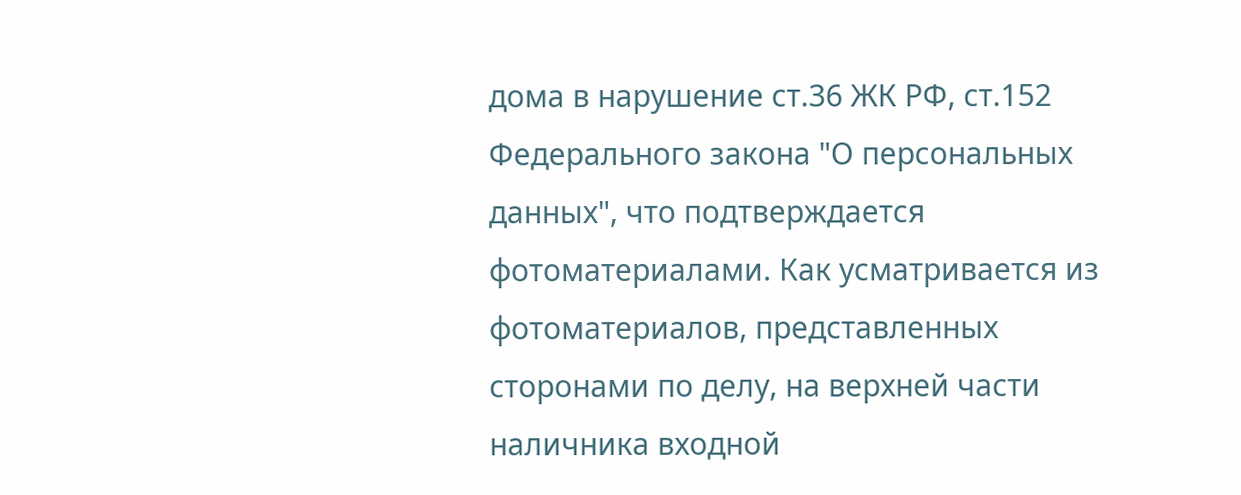дома в нарушение ст.36 ЖК РФ, ст.152 Федерального закона "О персональных данных", что подтверждается фотоматериалами. Как усматривается из фотоматериалов, представленных сторонами по делу, на верхней части наличника входной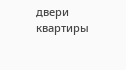двери квартиры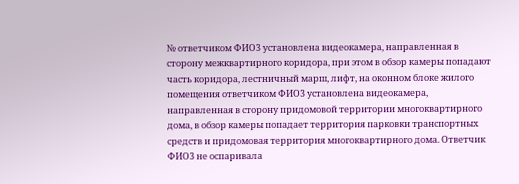№ ответчиком ФИО3 установлена видеокамера, направленная в сторону межквартирного коридора, при этом в обзор камеры попадают часть коридора, лестничный марш, лифт, на оконном блоке жилого помещения ответчиком ФИО3 установлена видеокамера, направленная в сторону придомовой территории многоквартирного дома, в обзор камеры попадает территория парковки транспортных средств и придомовая территория многоквартирного дома. Ответчик ФИО3 не оспаривала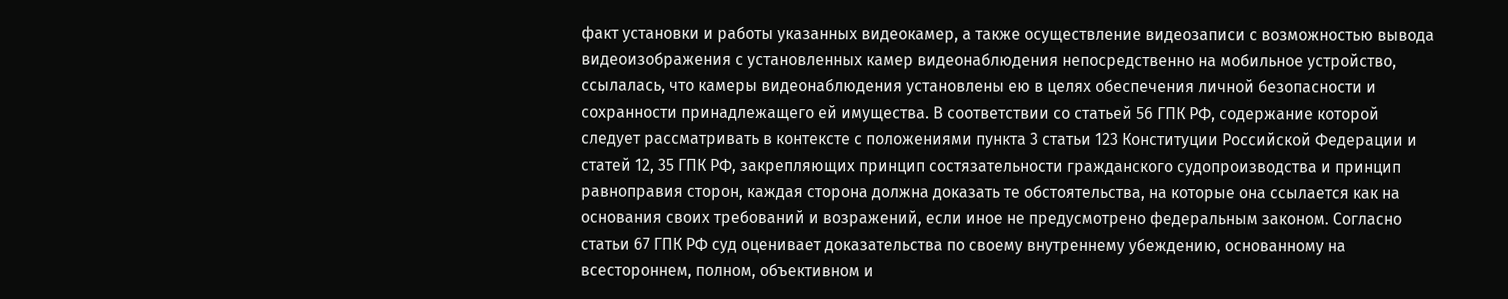факт установки и работы указанных видеокамер, а также осуществление видеозаписи с возможностью вывода видеоизображения с установленных камер видеонаблюдения непосредственно на мобильное устройство, ссылалась, что камеры видеонаблюдения установлены ею в целях обеспечения личной безопасности и сохранности принадлежащего ей имущества. В соответствии со статьей 56 ГПК РФ, содержание которой следует рассматривать в контексте с положениями пункта 3 статьи 123 Конституции Российской Федерации и статей 12, 35 ГПК РФ, закрепляющих принцип состязательности гражданского судопроизводства и принцип равноправия сторон, каждая сторона должна доказать те обстоятельства, на которые она ссылается как на основания своих требований и возражений, если иное не предусмотрено федеральным законом. Согласно статьи 67 ГПК РФ суд оценивает доказательства по своему внутреннему убеждению, основанному на всестороннем, полном, объективном и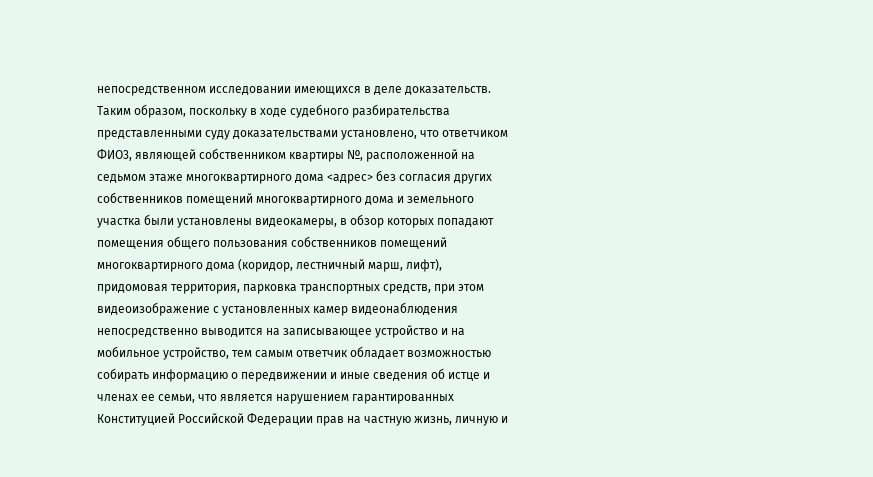непосредственном исследовании имеющихся в деле доказательств. Таким образом, поскольку в ходе судебного разбирательства представленными суду доказательствами установлено, что ответчиком ФИО3, являющей собственником квартиры №, расположенной на седьмом этаже многоквартирного дома <адрес> без согласия других собственников помещений многоквартирного дома и земельного участка были установлены видеокамеры, в обзор которых попадают помещения общего пользования собственников помещений многоквартирного дома (коридор, лестничный марш, лифт), придомовая территория, парковка транспортных средств, при этом видеоизображение с установленных камер видеонаблюдения непосредственно выводится на записывающее устройство и на мобильное устройство, тем самым ответчик обладает возможностью собирать информацию о передвижении и иные сведения об истце и членах ее семьи, что является нарушением гарантированных Конституцией Российской Федерации прав на частную жизнь, личную и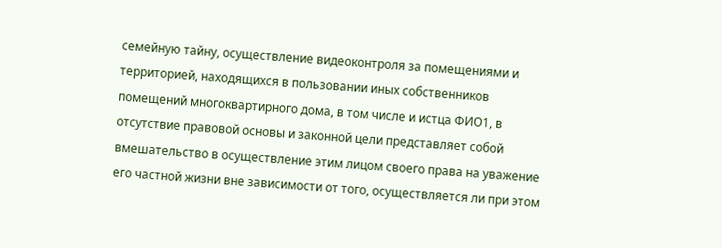семейную тайну, осуществление видеоконтроля за помещениями и территорией, находящихся в пользовании иных собственников помещений многоквартирного дома, в том числе и истца ФИО1, в отсутствие правовой основы и законной цели представляет собой вмешательство в осуществление этим лицом своего права на уважение его частной жизни вне зависимости от того, осуществляется ли при этом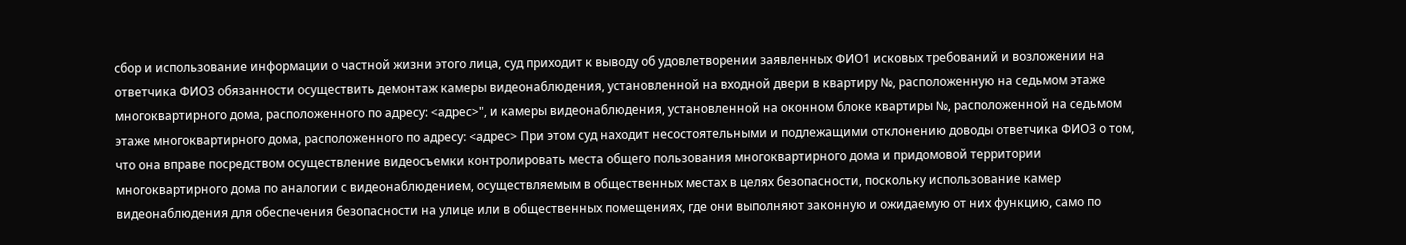сбор и использование информации о частной жизни этого лица, суд приходит к выводу об удовлетворении заявленных ФИО1 исковых требований и возложении на ответчика ФИО3 обязанности осуществить демонтаж камеры видеонаблюдения, установленной на входной двери в квартиру №, расположенную на седьмом этаже многоквартирного дома, расположенного по адресу: <адрес>", и камеры видеонаблюдения, установленной на оконном блоке квартиры №, расположенной на седьмом этаже многоквартирного дома, расположенного по адресу: <адрес> При этом суд находит несостоятельными и подлежащими отклонению доводы ответчика ФИО3 о том, что она вправе посредством осуществление видеосъемки контролировать места общего пользования многоквартирного дома и придомовой территории многоквартирного дома по аналогии с видеонаблюдением, осуществляемым в общественных местах в целях безопасности, поскольку использование камер видеонаблюдения для обеспечения безопасности на улице или в общественных помещениях, где они выполняют законную и ожидаемую от них функцию, само по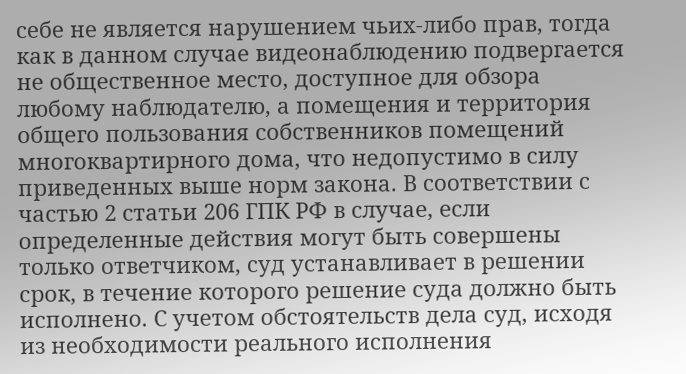себе не является нарушением чьих-либо прав, тогда как в данном случае видеонаблюдению подвергается не общественное место, доступное для обзора любому наблюдателю, а помещения и территория общего пользования собственников помещений многоквартирного дома, что недопустимо в силу приведенных выше норм закона. В соответствии с частью 2 статьи 206 ГПК РФ в случае, если определенные действия могут быть совершены только ответчиком, суд устанавливает в решении срок, в течение которого решение суда должно быть исполнено. С учетом обстоятельств дела суд, исходя из необходимости реального исполнения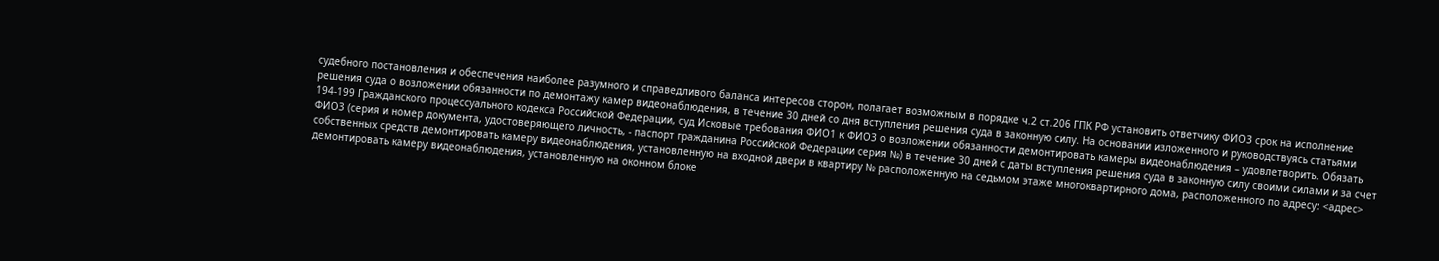судебного постановления и обеспечения наиболее разумного и справедливого баланса интересов сторон, полагает возможным в порядке ч.2 ст.206 ГПК РФ установить ответчику ФИО3 срок на исполнение решения суда о возложении обязанности по демонтажу камер видеонаблюдения, в течение 30 дней со дня вступления решения суда в законную силу. На основании изложенного и руководствуясь статьями 194-199 Гражданского процессуального кодекса Российской Федерации, суд Исковые требования ФИО1 к ФИО3 о возложении обязанности демонтировать камеры видеонаблюдения – удовлетворить. Обязать ФИО3 (серия и номер документа, удостоверяющего личность, - паспорт гражданина Российской Федерации серия №) в течение 30 дней с даты вступления решения суда в законную силу своими силами и за счет собственных средств демонтировать камеру видеонаблюдения, установленную на входной двери в квартиру № расположенную на седьмом этаже многоквартирного дома, расположенного по адресу: <адрес> демонтировать камеру видеонаблюдения, установленную на оконном блоке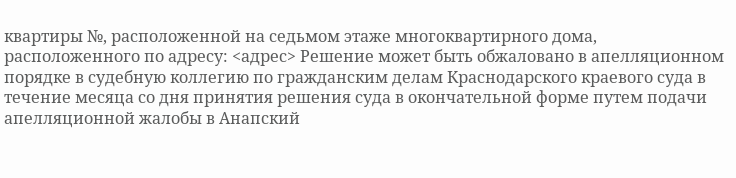квартиры №, расположенной на седьмом этаже многоквартирного дома, расположенного по адресу: <адрес> Решение может быть обжаловано в апелляционном порядке в судебную коллегию по гражданским делам Краснодарского краевого суда в течение месяца со дня принятия решения суда в окончательной форме путем подачи апелляционной жалобы в Анапский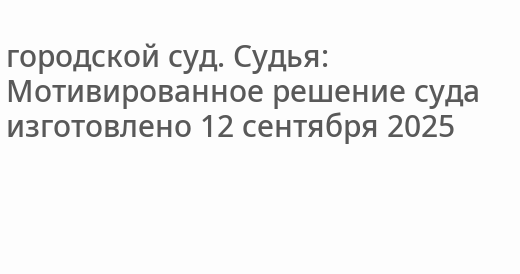городской суд. Судья: Мотивированное решение суда изготовлено 12 сентября 2025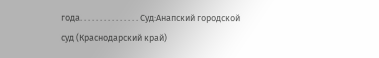года. . . . . . . . . . . . . . . Суд:Анапский городской суд (Краснодарский край)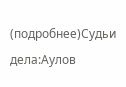(подробнее)Судьи дела:Аулов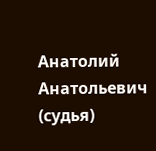Анатолий Анатольевич (судья)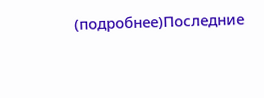(подробнее)Последние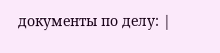документы по делу: |